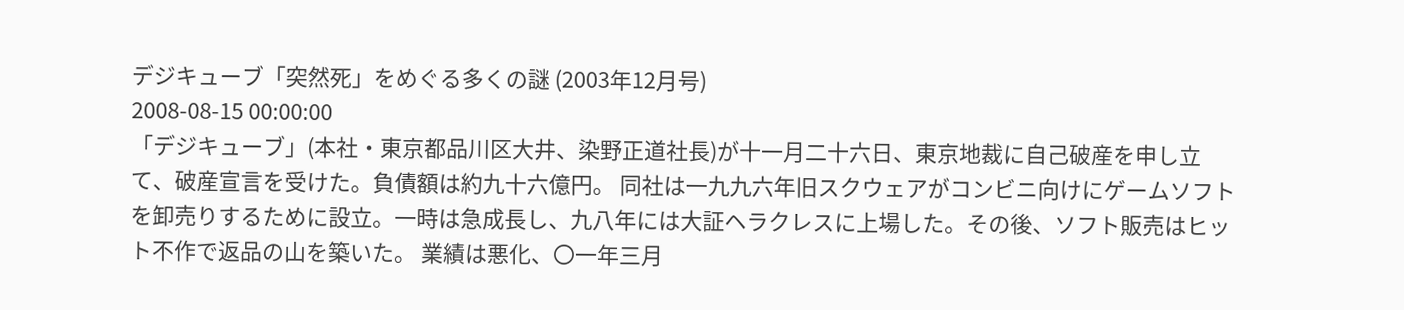デジキューブ「突然死」をめぐる多くの謎 (2003年12月号)
2008-08-15 00:00:00
「デジキューブ」(本社・東京都品川区大井、染野正道社長)が十一月二十六日、東京地裁に自己破産を申し立て、破産宣言を受けた。負債額は約九十六億円。 同社は一九九六年旧スクウェアがコンビニ向けにゲームソフトを卸売りするために設立。一時は急成長し、九八年には大証ヘラクレスに上場した。その後、ソフト販売はヒット不作で返品の山を築いた。 業績は悪化、〇一年三月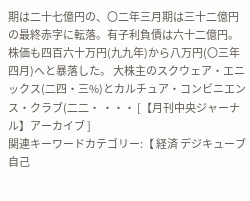期は二十七億円の、〇二年三月期は三十二億円の最終赤字に転落。有子利負債は六十二億円。株価も四百六十万円(九九年)から八万円(〇三年四月)へと暴落した。 大株主のスクウェア・エニックス(二四・三%)とカルチュア・コンビニエンス・クラブ(二二・ ・・・ [【月刊中央ジャーナル】アーカイブ ]
関連キーワードカテゴリー:【 経済 デジキューブ 自己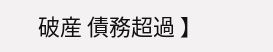破産 債務超過 】